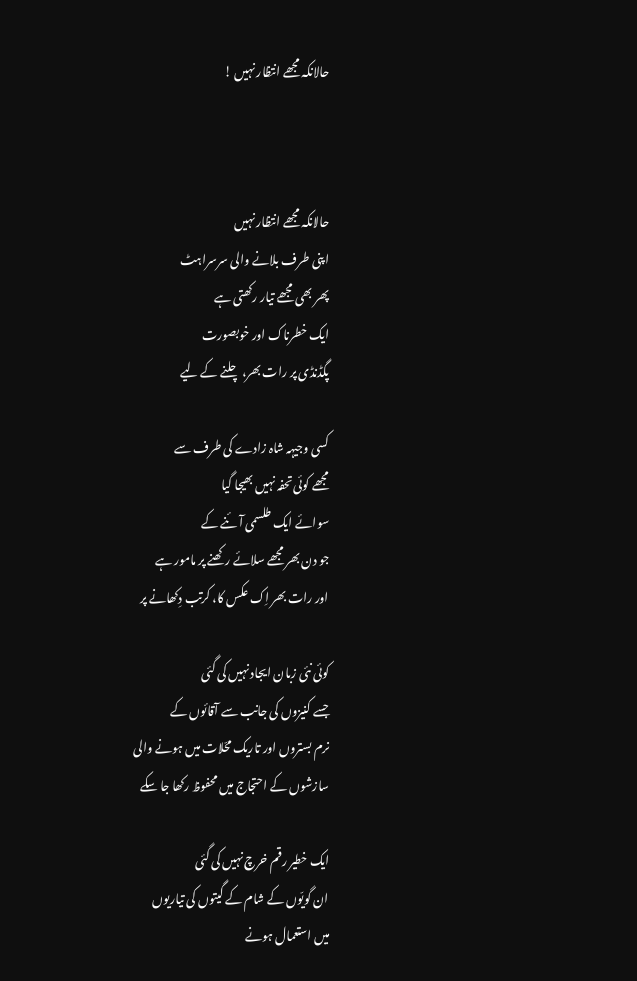حالانکہ مجھے انتظار نہیں !



حالانکہ مجھے انتظار نہیں
اپنی طرف بلانے والی سرسراہٹ
پھر بھی مجھے تیار رکھتی ہے
ایک خطرناک اور خوبصورت
پگڈنڈی پر رات بھر، چلنے کے لیے

کسی وجیہہ شاہ زادے کی طرف سے
مجھے کوئی تحفہ نہیں بھیجا گیا
سوائے ایک طلسمی آئنے کے
جو دن بھر مجھے سلائے رکھنے پر مامور ہے
اور رات بھر اِک عکس کا، کرتب دِکھانے پر

کوئی نئی زبان ایجاد نہیں کی گئی
جسے کنیزوں کی جانب سے آقائوں کے
نرم بستروں اور تاریک محّلات میں ہونے والی
سازشوں کے احتجاج میں محفوظ رکھا جا سکے

ایک خطیر رقم خرچ نہیں کی گئی
ان گویّوں کے شام کے گیتوں کی تیاریوں
میں استعمال ہونے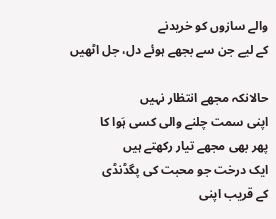والے سازوں کو خریدنے
کے لیے جن سے بجھے ہوئے دل، جل اٹھیں

حالانکہ مجھے انتظار نہیں
اپنی سمت چلنے والی کسی ہَوا کا
پھر بھی مجھے تیار رکھتے ہیں
ایک درخت جو محبت کی پگڈنڈی
کے قریب اپنی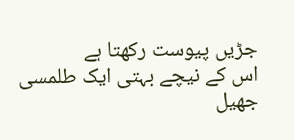جڑیں پیوست رکھتا ہے
اس کے نیچے بہتی ایک طلمسی جھیل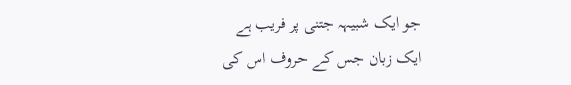جو ایک شبیہہ جتنی پر فریب ہے
ایک زبان جس کے حروف اس کی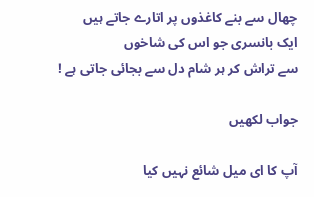چھال سے بنے کاغذوں پر اتارے جاتے ہیں
ایک بانسری جو اس کی شاخوں
سے تراش کر ہر شام دل سے بجائی جاتی ہے !

جواب لکھیں

آپ کا ای میل شائع نہیں کیا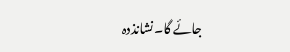جائے گا۔نشانذدہ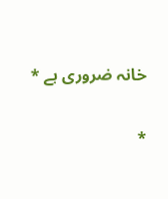خانہ ضروری ہے *

*